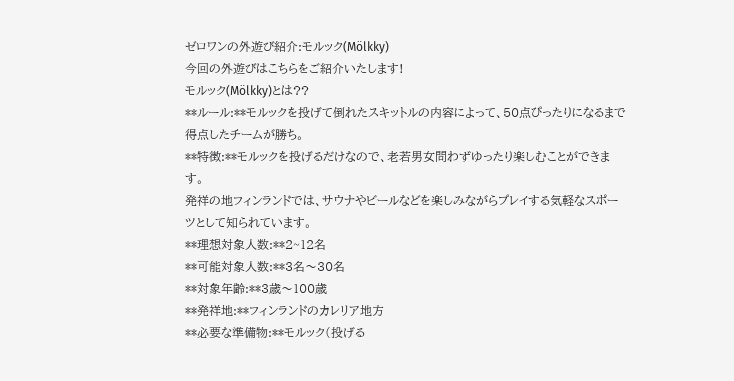ゼロワンの外遊び紹介:モルック(Mölkky)
今回の外遊びはこちらをご紹介いたします!
モルック(Mölkky)とは??
**ルール:**モルックを投げて倒れたスキットルの内容によって、50点ぴったりになるまで得点したチームが勝ち。
**特徴:**モルックを投げるだけなので、老若男女問わずゆったり楽しむことができます。
発祥の地フィンランドでは、サウナやビールなどを楽しみながらプレイする気軽なスポーツとして知られています。
**理想対象人数:**2~12名
**可能対象人数:**3名〜30名
**対象年齢:**3歳〜100歳
**発祥地:**フィンランドのカレリア地方
**必要な準備物:**モルック(投げる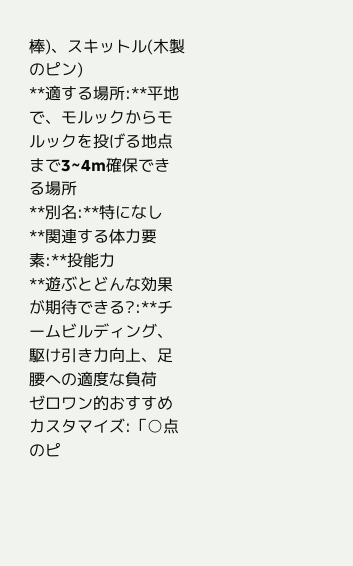棒)、スキットル(木製のピン)
**適する場所:**平地で、モルックからモルックを投げる地点まで3~4m確保できる場所
**別名:**特になし
**関連する体力要素:**投能力
**遊ぶとどんな効果が期待できる?:**チームビルディング、駆け引き力向上、足腰への適度な負荷
ゼロワン的おすすめカスタマイズ:「○点のピ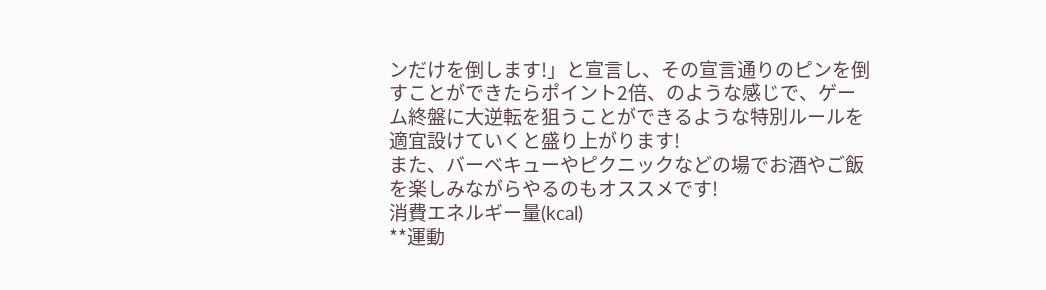ンだけを倒します!」と宣言し、その宣言通りのピンを倒すことができたらポイント2倍、のような感じで、ゲーム終盤に大逆転を狙うことができるような特別ルールを適宜設けていくと盛り上がります!
また、バーベキューやピクニックなどの場でお酒やご飯を楽しみながらやるのもオススメです!
消費エネルギー量(kcal)
**運動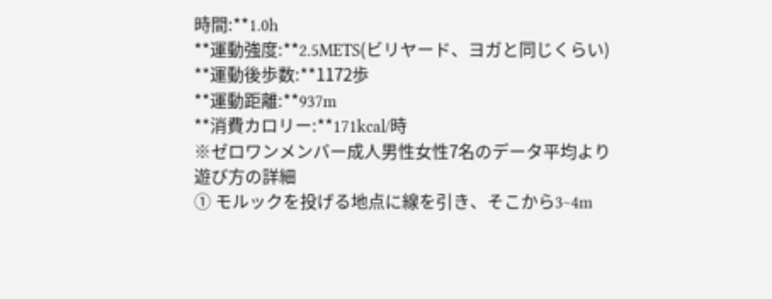時間:**1.0h
**運動強度:**2.5METS(ビリヤード、ヨガと同じくらい)
**運動後歩数:**1172歩
**運動距離:**937m
**消費カロリー:**171kcal/時
※ゼロワンメンバー成人男性女性7名のデータ平均より
遊び方の詳細
① モルックを投げる地点に線を引き、そこから3~4m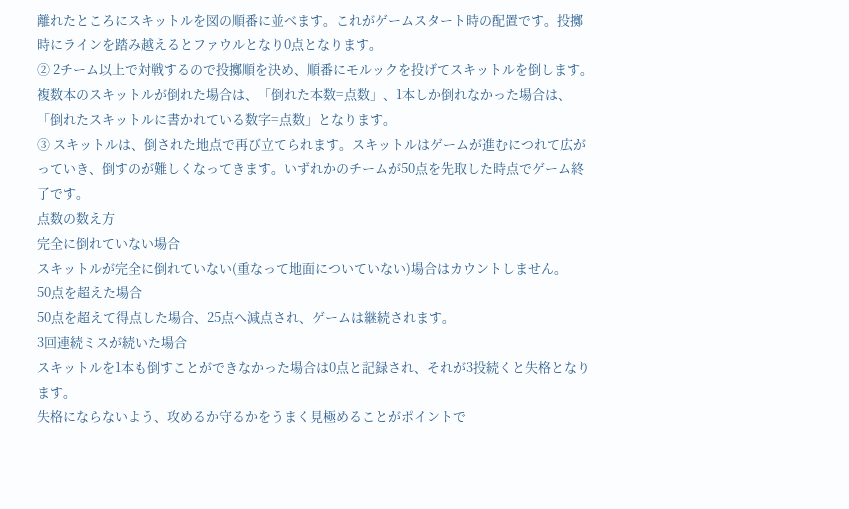離れたところにスキットルを図の順番に並べます。これがゲームスタート時の配置です。投擲時にラインを踏み越えるとファウルとなり0点となります。
② 2チーム以上で対戦するので投擲順を決め、順番にモルックを投げてスキットルを倒します。複数本のスキットルが倒れた場合は、「倒れた本数=点数」、1本しか倒れなかった場合は、「倒れたスキットルに書かれている数字=点数」となります。
③ スキットルは、倒された地点で再び立てられます。スキットルはゲームが進むにつれて広がっていき、倒すのが難しくなってきます。いずれかのチームが50点を先取した時点でゲーム終了です。
点数の数え方
完全に倒れていない場合
スキットルが完全に倒れていない(重なって地面についていない)場合はカウントしません。
50点を超えた場合
50点を超えて得点した場合、25点へ減点され、ゲームは継続されます。
3回連続ミスが続いた場合
スキットルを1本も倒すことができなかった場合は0点と記録され、それが3投続くと失格となります。
失格にならないよう、攻めるか守るかをうまく見極めることがポイントで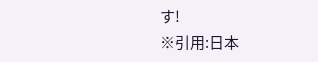す!
※引用:日本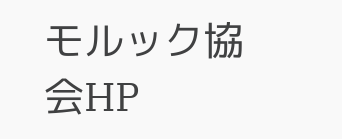モルック協会HP